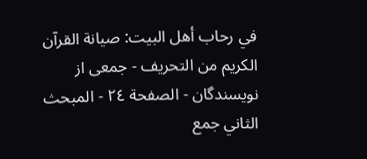في رحاب أهل البيت: صيانة القرآن الكريم من التحريف - جمعى از نويسندگان - الصفحة ٢٤ - المبحث الثاني جمع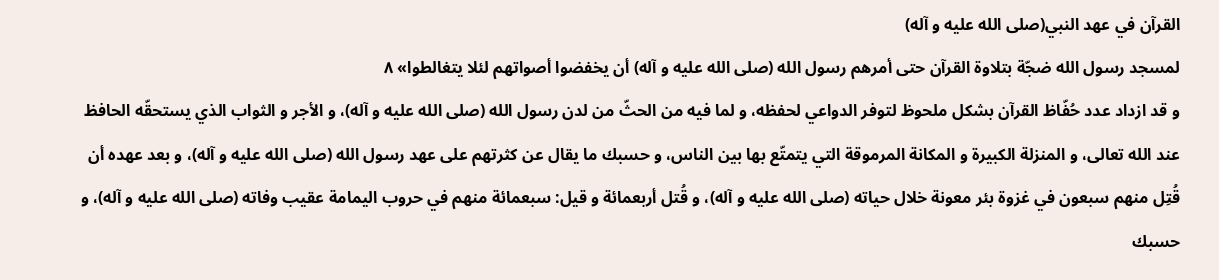القرآن في عهد النبي(صلى الله عليه و آله)
لمسجد رسول الله ضجّة بتلاوة القرآن حتى أمرهم رسول الله (صلى الله عليه و آله) أن يخفضوا أصواتهم لئلا يتغالطوا» ٨
و قد ازداد عدد حُفّاظ القرآن بشكل ملحوظ لتوفر الدواعي لحفظه، و لما فيه من الحثّ من لدن رسول الله (صلى الله عليه و آله)، و الأجر و الثواب الذي يستحقّه الحافظ عند الله تعالى، و المنزلة الكبيرة و المكانة المرموقة التي يتمتّع بها بين الناس، و حسبك ما يقال عن كثرتهم على عهد رسول الله (صلى الله عليه و آله)، و بعد عهده أن قُتِل منهم سبعون في غزوة بئر معونة خلال حياته (صلى الله عليه و آله)، و قُتل أربعمائة و قيل: سبعمائة منهم في حروب اليمامة عقيب وفاته (صلى الله عليه و آله)، و حسبك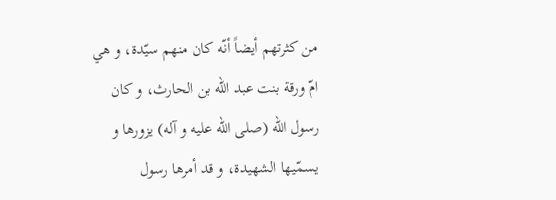من كثرتهم أيضاً أنّه كان منهم سيّدة، و هي امّ ورقة بنت عبد الله بن الحارث، و كان رسول الله (صلى الله عليه و آله) يزورها و يسمّيها الشهيدة، و قد أمرها رسول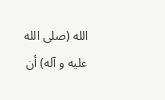الله (صلى الله عليه و آله) أن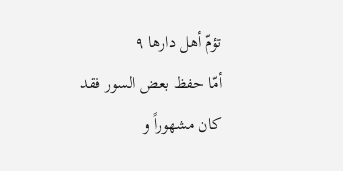تؤمّ أهل دارها ٩
أمّا حفظ بعض السور فقد كان مشهوراً و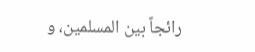رائجاً بين المسلمين، و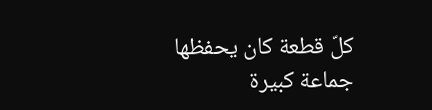كلّ قطعة كان يحفظها جماعة كبيرة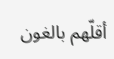أقلّهم بالغون